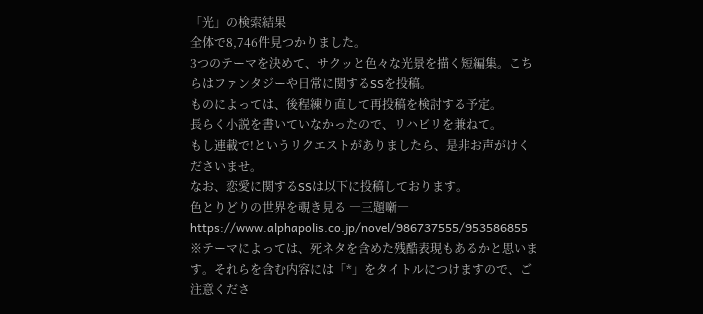「光」の検索結果
全体で8,746件見つかりました。
3つのテーマを決めて、サクッと色々な光景を描く短編集。こちらはファンタジーや日常に関するSSを投稿。
ものによっては、後程練り直して再投稿を検討する予定。
長らく小説を書いていなかったので、リハビリを兼ねて。
もし連載で!というリクエストがありましたら、是非お声がけくださいませ。
なお、恋愛に関するSSは以下に投稿しております。
色とりどりの世界を覗き見る ―三題噺―
https://www.alphapolis.co.jp/novel/986737555/953586855
※テーマによっては、死ネタを含めた残酷表現もあるかと思います。それらを含む内容には「*」をタイトルにつけますので、ご注意くださ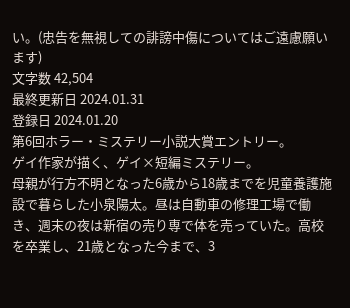い。(忠告を無視しての誹謗中傷についてはご遠慮願います)
文字数 42,504
最終更新日 2024.01.31
登録日 2024.01.20
第6回ホラー・ミステリー小説大賞エントリー。
ゲイ作家が描く、ゲイ×短編ミステリー。
母親が行方不明となった6歳から18歳までを児童養護施設で暮らした小泉陽太。昼は自動車の修理工場で働き、週末の夜は新宿の売り専で体を売っていた。高校を卒業し、21歳となった今まで、3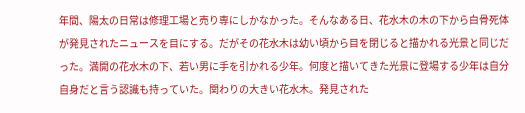年間、陽太の日常は修理工場と売り専にしかなかった。そんなある日、花水木の木の下から白骨死体が発見されたニュースを目にする。だがその花水木は幼い頃から目を閉じると描かれる光景と同じだった。満開の花水木の下、若い男に手を引かれる少年。何度と描いてきた光景に登場する少年は自分自身だと言う認識も持っていた。関わりの大きい花水木。発見された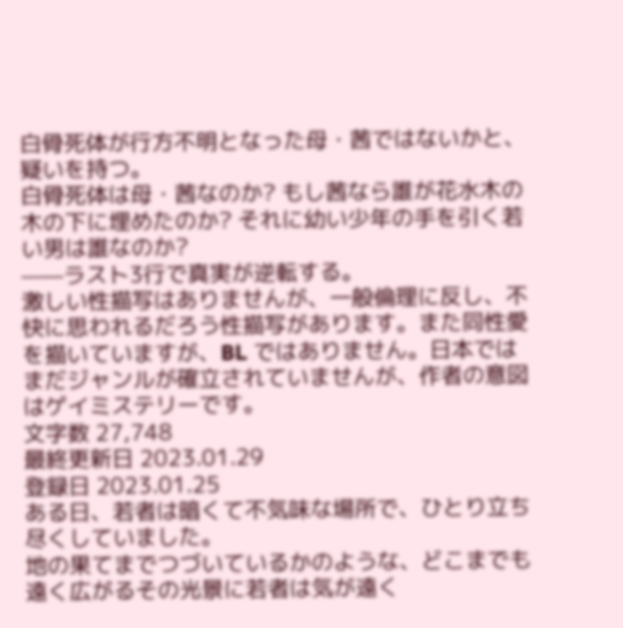白骨死体が行方不明となった母・茜ではないかと、疑いを持つ。
白骨死体は母・茜なのか? もし茜なら誰が花水木の木の下に埋めたのか? それに幼い少年の手を引く若い男は誰なのか?
——ラスト3行で真実が逆転する。
激しい性描写はありませんが、一般倫理に反し、不快に思われるだろう性描写があります。また同性愛を描いていますが、BL ではありません。日本ではまだジャンルが確立されていませんが、作者の意図はゲイミステリーです。
文字数 27,748
最終更新日 2023.01.29
登録日 2023.01.25
ある日、若者は暗くて不気味な場所で、ひとり立ち尽くしていました。
地の果てまでつづいているかのような、どこまでも遠く広がるその光景に若者は気が遠く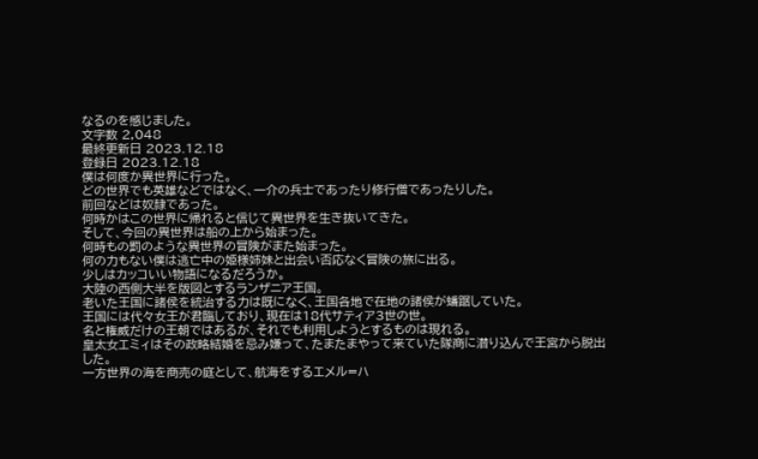なるのを感じました。
文字数 2,048
最終更新日 2023.12.18
登録日 2023.12.18
僕は何度か異世界に行った。
どの世界でも英雄などではなく、一介の兵士であったり修行僧であったりした。
前回などは奴隷であった。
何時かはこの世界に帰れると信じて異世界を生き抜いてきた。
そして、今回の異世界は船の上から始まった。
何時もの罰のような異世界の冒険がまた始まった。
何の力もない僕は逃亡中の姫様姉妹と出会い否応なく冒険の旅に出る。
少しはカッコいい物語になるだろうか。
大陸の西側大半を版図とするランザニア王国。
老いた王国に諸侯を統治する力は既になく、王国各地で在地の諸侯が蟠踞していた。
王国には代々女王が君臨しており、現在は18代サティア3世の世。
名と権威だけの王朝ではあるが、それでも利用しようとするものは現れる。
皇太女エミィはその政略結婚を忌み嫌って、たまたまやって来ていた隊商に潜り込んで王宮から脱出した。
一方世界の海を商売の庭として、航海をするエメル=ハ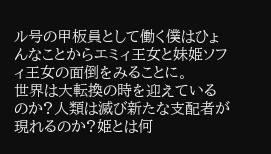ル号の甲板員として働く僕はひょんなことからエミィ王女と妹姫ソフィ王女の面倒をみることに。
世界は大転換の時を迎えているのか?人類は滅び新たな支配者が現れるのか?姫とは何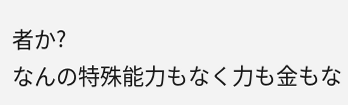者か?
なんの特殊能力もなく力も金もな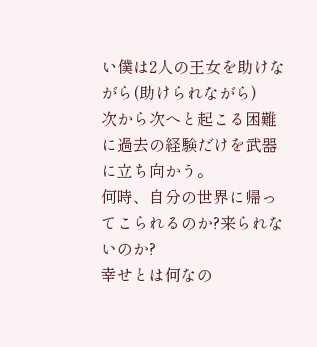い僕は2人の王女を助けながら(助けられながら)
次から次へと起こる困難に過去の経験だけを武器に立ち向かう。
何時、自分の世界に帰ってこられるのか?来られないのか?
幸せとは何なの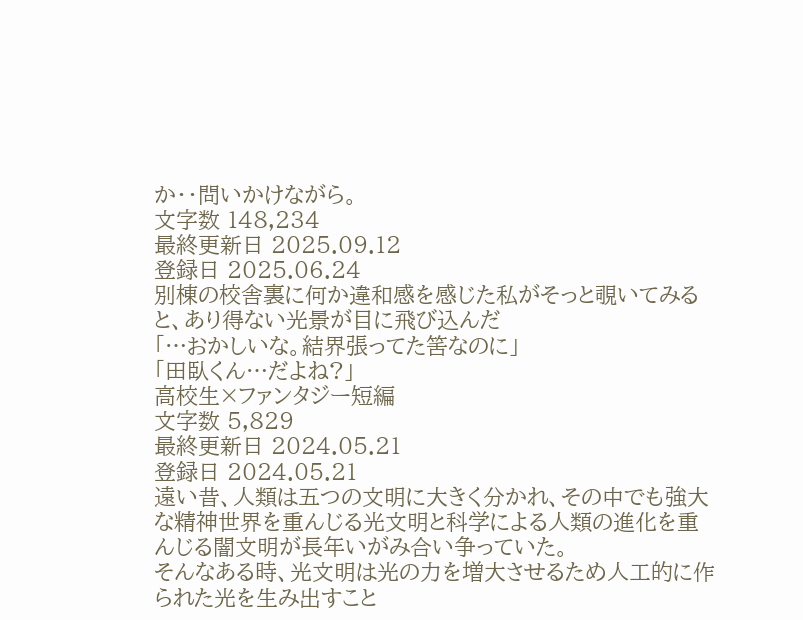か・・問いかけながら。
文字数 148,234
最終更新日 2025.09.12
登録日 2025.06.24
別棟の校舎裏に何か違和感を感じた私がそっと覗いてみると、あり得ない光景が目に飛び込んだ
「…おかしいな。結界張ってた筈なのに」
「田臥くん…だよね?」
高校生×ファンタジー短編
文字数 5,829
最終更新日 2024.05.21
登録日 2024.05.21
遠い昔、人類は五つの文明に大きく分かれ、その中でも強大な精神世界を重んじる光文明と科学による人類の進化を重んじる闇文明が長年いがみ合い争っていた。
そんなある時、光文明は光の力を増大させるため人工的に作られた光を生み出すこと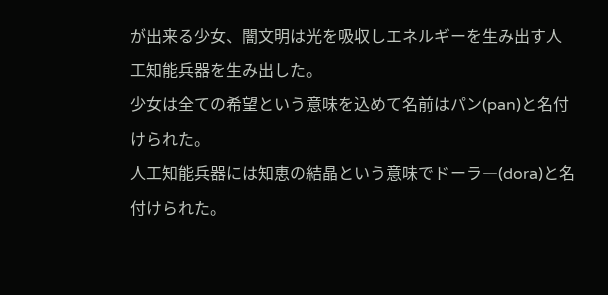が出来る少女、闇文明は光を吸収しエネルギーを生み出す人工知能兵器を生み出した。
少女は全ての希望という意味を込めて名前はパン(pan)と名付けられた。
人工知能兵器には知恵の結晶という意味でドーラ―(dora)と名付けられた。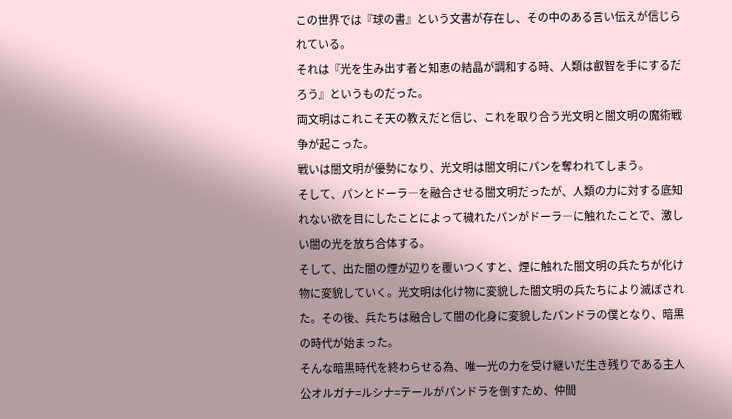この世界では『球の書』という文書が存在し、その中のある言い伝えが信じられている。
それは『光を生み出す者と知恵の結晶が調和する時、人類は叡智を手にするだろう』というものだった。
両文明はこれこそ天の教えだと信じ、これを取り合う光文明と闇文明の魔術戦争が起こった。
戦いは闇文明が優勢になり、光文明は闇文明にパンを奪われてしまう。
そして、パンとドーラ―を融合させる闇文明だったが、人類の力に対する底知れない欲を目にしたことによって穢れたパンがドーラ―に触れたことで、激しい闇の光を放ち合体する。
そして、出た闇の煙が辺りを覆いつくすと、煙に触れた闇文明の兵たちが化け物に変貌していく。光文明は化け物に変貌した闇文明の兵たちにより滅ぼされた。その後、兵たちは融合して闇の化身に変貌したパンドラの僕となり、暗黒の時代が始まった。
そんな暗黒時代を終わらせる為、唯一光の力を受け継いだ生き残りである主人公オルガナ=ルシナ=テールがパンドラを倒すため、仲間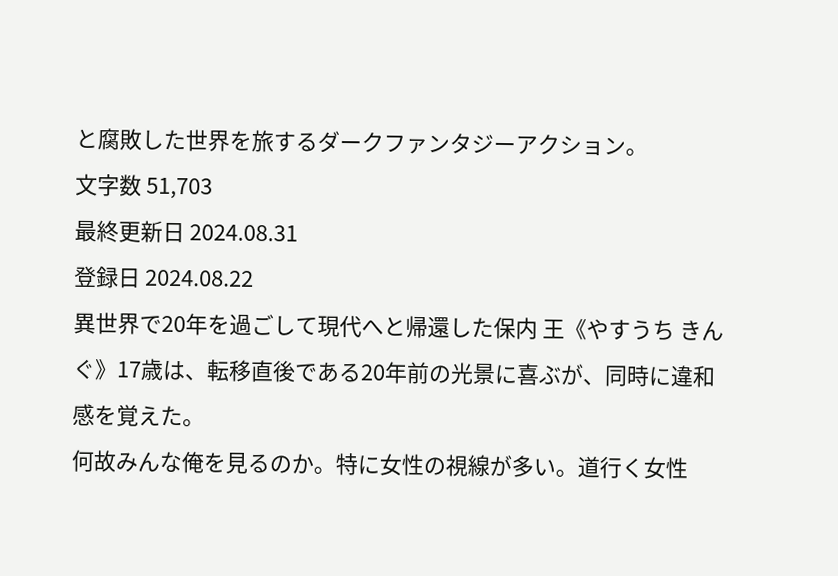と腐敗した世界を旅するダークファンタジーアクション。
文字数 51,703
最終更新日 2024.08.31
登録日 2024.08.22
異世界で20年を過ごして現代へと帰還した保内 王《やすうち きんぐ》17歳は、転移直後である20年前の光景に喜ぶが、同時に違和感を覚えた。
何故みんな俺を見るのか。特に女性の視線が多い。道行く女性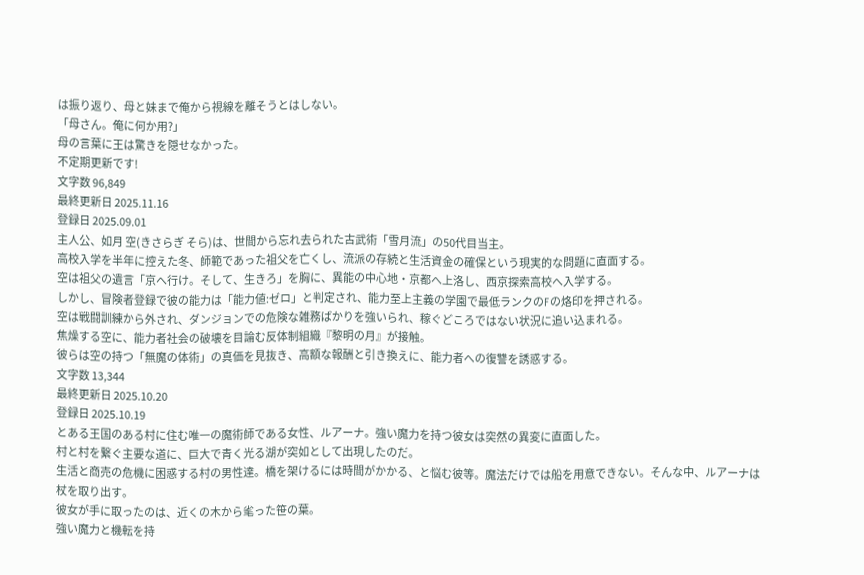は振り返り、母と妹まで俺から視線を離そうとはしない。
「母さん。俺に何か用?」
母の言葉に王は驚きを隠せなかった。
不定期更新です!
文字数 96,849
最終更新日 2025.11.16
登録日 2025.09.01
主人公、如月 空(きさらぎ そら)は、世間から忘れ去られた古武術「雪月流」の50代目当主。
高校入学を半年に控えた冬、師範であった祖父を亡くし、流派の存続と生活資金の確保という現実的な問題に直面する。
空は祖父の遺言「京へ行け。そして、生きろ」を胸に、異能の中心地・京都へ上洛し、西京探索高校へ入学する。
しかし、冒険者登録で彼の能力は「能力値:ゼロ」と判定され、能力至上主義の学園で最低ランクのFの烙印を押される。
空は戦闘訓練から外され、ダンジョンでの危険な雑務ばかりを強いられ、稼ぐどころではない状況に追い込まれる。
焦燥する空に、能力者社会の破壊を目論む反体制組織『黎明の月』が接触。
彼らは空の持つ「無魔の体術」の真価を見抜き、高額な報酬と引き換えに、能力者への復讐を誘惑する。
文字数 13,344
最終更新日 2025.10.20
登録日 2025.10.19
とある王国のある村に住む唯一の魔術師である女性、ルアーナ。強い魔力を持つ彼女は突然の異変に直面した。
村と村を繋ぐ主要な道に、巨大で青く光る湖が突如として出現したのだ。
生活と商売の危機に困惑する村の男性達。橋を架けるには時間がかかる、と悩む彼等。魔法だけでは船を用意できない。そんな中、ルアーナは杖を取り出す。
彼女が手に取ったのは、近くの木から毟った笹の葉。
強い魔力と機転を持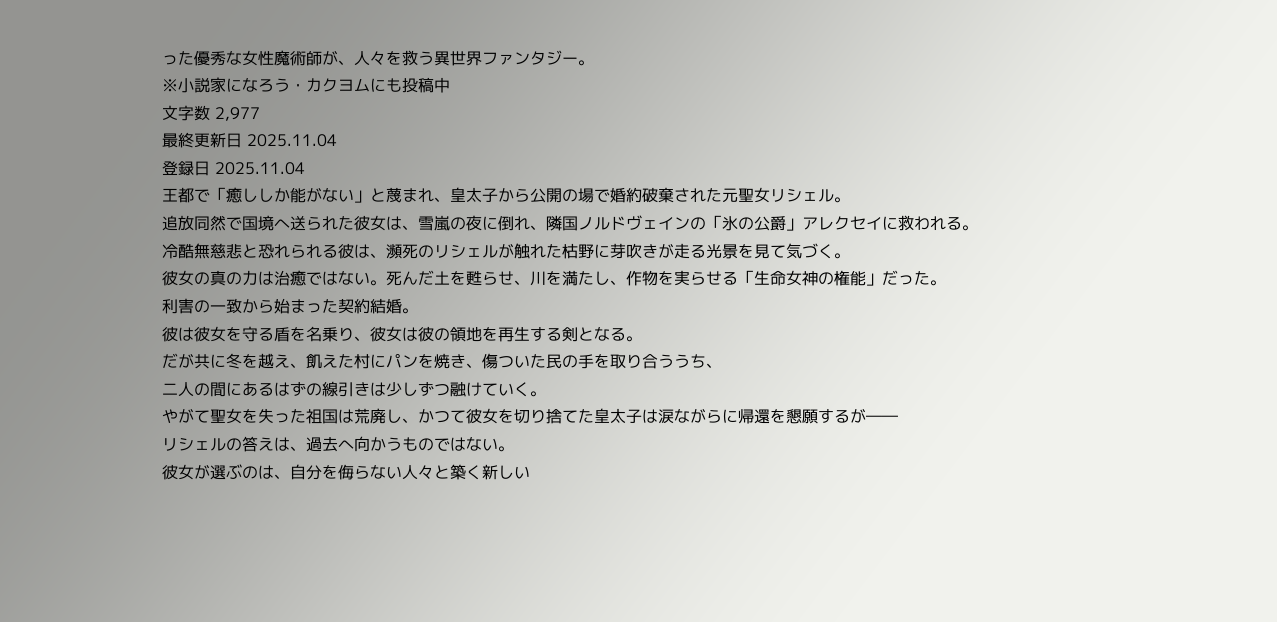った優秀な女性魔術師が、人々を救う異世界ファンタジー。
※小説家になろう・カクヨムにも投稿中
文字数 2,977
最終更新日 2025.11.04
登録日 2025.11.04
王都で「癒ししか能がない」と蔑まれ、皇太子から公開の場で婚約破棄された元聖女リシェル。
追放同然で国境へ送られた彼女は、雪嵐の夜に倒れ、隣国ノルドヴェインの「氷の公爵」アレクセイに救われる。
冷酷無慈悲と恐れられる彼は、瀕死のリシェルが触れた枯野に芽吹きが走る光景を見て気づく。
彼女の真の力は治癒ではない。死んだ土を甦らせ、川を満たし、作物を実らせる「生命女神の権能」だった。
利害の一致から始まった契約結婚。
彼は彼女を守る盾を名乗り、彼女は彼の領地を再生する剣となる。
だが共に冬を越え、飢えた村にパンを焼き、傷ついた民の手を取り合ううち、
二人の間にあるはずの線引きは少しずつ融けていく。
やがて聖女を失った祖国は荒廃し、かつて彼女を切り捨てた皇太子は涙ながらに帰還を懇願するが――
リシェルの答えは、過去へ向かうものではない。
彼女が選ぶのは、自分を侮らない人々と築く新しい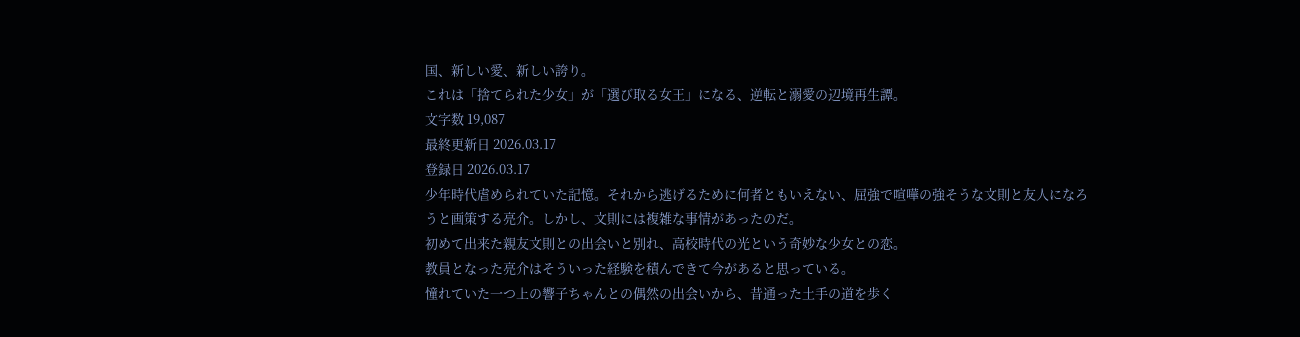国、新しい愛、新しい誇り。
これは「捨てられた少女」が「選び取る女王」になる、逆転と溺愛の辺境再生譚。
文字数 19,087
最終更新日 2026.03.17
登録日 2026.03.17
少年時代虐められていた記憶。それから逃げるために何者ともいえない、屈強で喧嘩の強そうな文則と友人になろうと画策する亮介。しかし、文則には複雑な事情があったのだ。
初めて出来た親友文則との出会いと別れ、高校時代の光という奇妙な少女との恋。
教員となった亮介はそういった経験を積んできて今があると思っている。
憧れていた一つ上の響子ちゃんとの偶然の出会いから、昔通った土手の道を歩く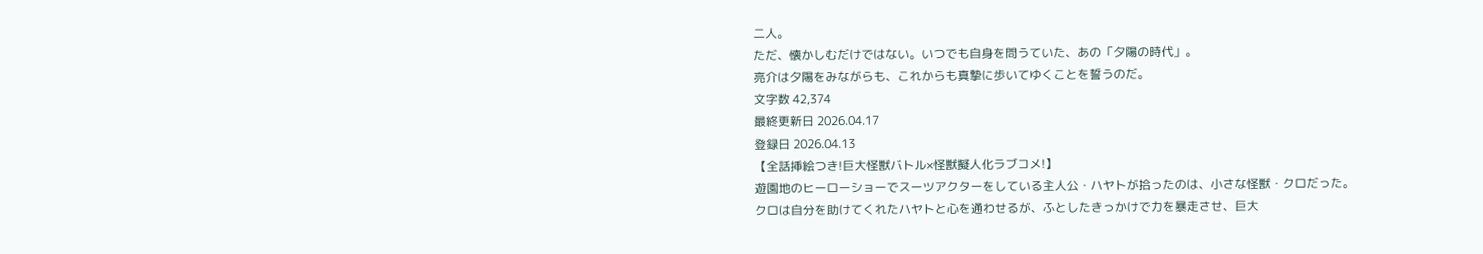二人。
ただ、懐かしむだけではない。いつでも自身を問うていた、あの「夕陽の時代」。
亮介は夕陽をみながらも、これからも真摯に歩いてゆくことを誓うのだ。
文字数 42,374
最終更新日 2026.04.17
登録日 2026.04.13
【全話挿絵つき!巨大怪獣バトル×怪獣擬人化ラブコメ!】
遊園地のヒーローショーでスーツアクターをしている主人公・ハヤトが拾ったのは、小さな怪獣・クロだった。
クロは自分を助けてくれたハヤトと心を通わせるが、ふとしたきっかけで力を暴走させ、巨大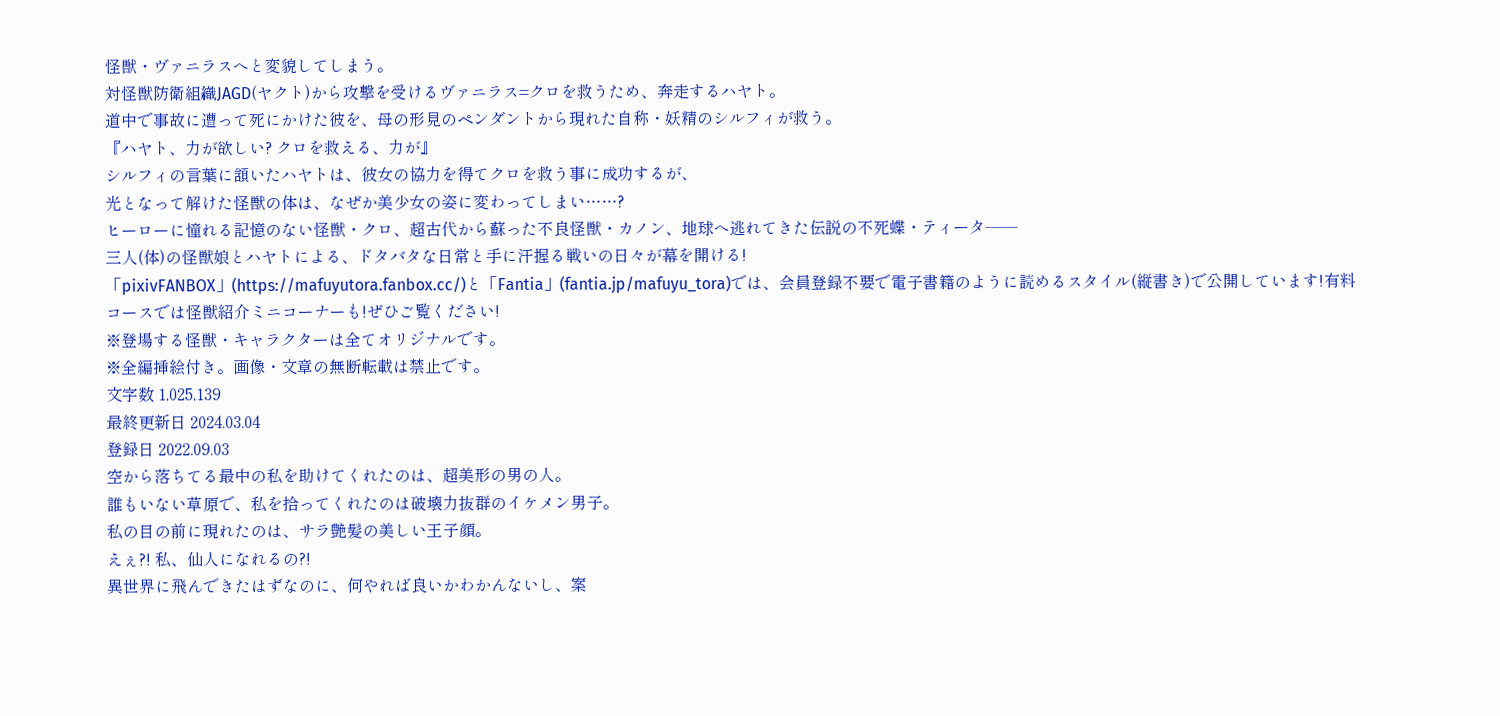怪獣・ヴァニラスへと変貌してしまう。
対怪獣防衛組織JAGD(ヤクト)から攻撃を受けるヴァニラス=クロを救うため、奔走するハヤト。
道中で事故に遭って死にかけた彼を、母の形見のペンダントから現れた自称・妖精のシルフィが救う。
『ハヤト、力が欲しい? クロを救える、力が』
シルフィの言葉に頷いたハヤトは、彼女の協力を得てクロを救う事に成功するが、
光となって解けた怪獣の体は、なぜか美少女の姿に変わってしまい……?
ヒーローに憧れる記憶のない怪獣・クロ、超古代から蘇った不良怪獣・カノン、地球へ逃れてきた伝説の不死蝶・ティータ──
三人(体)の怪獣娘とハヤトによる、ドタバタな日常と手に汗握る戦いの日々が幕を開ける!
「pixivFANBOX」(https://mafuyutora.fanbox.cc/)と「Fantia」(fantia.jp/mafuyu_tora)では、会員登録不要で電子書籍のように読めるスタイル(縦書き)で公開しています!有料コースでは怪獣紹介ミニコーナーも!ぜひご覧ください!
※登場する怪獣・キャラクターは全てオリジナルです。
※全編挿絵付き。画像・文章の無断転載は禁止です。
文字数 1,025,139
最終更新日 2024.03.04
登録日 2022.09.03
空から落ちてる最中の私を助けてくれたのは、超美形の男の人。
誰もいない草原で、私を拾ってくれたのは破壊力抜群のイケメン男子。
私の目の前に現れたのは、サラ艶髪の美しい王子顔。
えぇ?! 私、仙人になれるの?!
異世界に飛んできたはずなのに、何やれば良いかわかんないし、案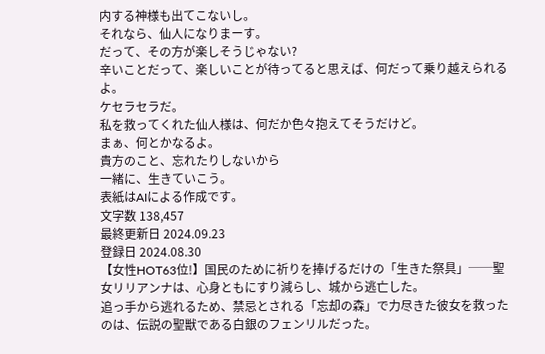内する神様も出てこないし。
それなら、仙人になりまーす。
だって、その方が楽しそうじゃない?
辛いことだって、楽しいことが待ってると思えば、何だって乗り越えられるよ。
ケセラセラだ。
私を救ってくれた仙人様は、何だか色々抱えてそうだけど。
まぁ、何とかなるよ。
貴方のこと、忘れたりしないから
一緒に、生きていこう。
表紙はAIによる作成です。
文字数 138,457
最終更新日 2024.09.23
登録日 2024.08.30
【女性HOT63位!】国民のために祈りを捧げるだけの「生きた祭具」──聖女リリアンナは、心身ともにすり減らし、城から逃亡した。
追っ手から逃れるため、禁忌とされる「忘却の森」で力尽きた彼女を救ったのは、伝説の聖獣である白銀のフェンリルだった。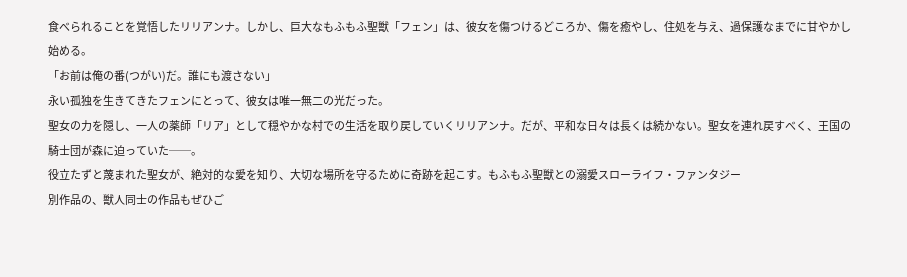食べられることを覚悟したリリアンナ。しかし、巨大なもふもふ聖獣「フェン」は、彼女を傷つけるどころか、傷を癒やし、住処を与え、過保護なまでに甘やかし始める。
「お前は俺の番(つがい)だ。誰にも渡さない」
永い孤独を生きてきたフェンにとって、彼女は唯一無二の光だった。
聖女の力を隠し、一人の薬師「リア」として穏やかな村での生活を取り戻していくリリアンナ。だが、平和な日々は長くは続かない。聖女を連れ戻すべく、王国の騎士団が森に迫っていた──。
役立たずと蔑まれた聖女が、絶対的な愛を知り、大切な場所を守るために奇跡を起こす。もふもふ聖獣との溺愛スローライフ・ファンタジー
別作品の、獣人同士の作品もぜひご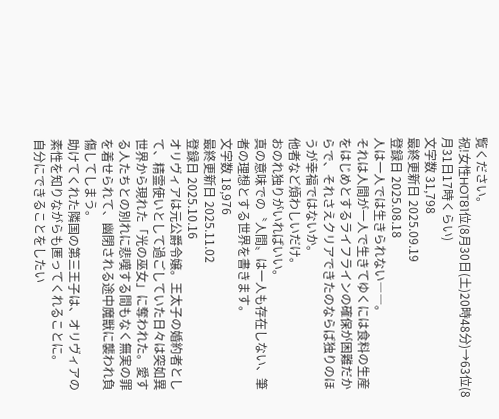覧ください。
祝!女性HOT81位(8月30日(土)20時48分)→63位(8月31日17時くらい)
文字数 31,798
最終更新日 2025.09.19
登録日 2025.08.18
人は一人では生きられない――。
それは人間が一人で生きてゆくには食料の生産をはじめとするライフラインの確保が困難だからで、それさえクリアできたのならば独りのほうが幸福ではないか。
他者など煩わしいだけ。
おのれ独りがいればいい。
真の意味での〝人間〟は一人も存在しない、筆者の理想とする世界を書きます。
文字数 18,976
最終更新日 2025.11.02
登録日 2025.10.16
オリヴィアは元公爵令嬢。王太子の婚約者として、精霊使いとして過ごしていた日々は突如異世界から現れた「光の巫女」に奪われた。愛する人たちとの別れに悲嘆する間もなく無実の罪を着せられて、幽閉される途中魔獣に襲われ負傷してしまう。
助けてくれた隣国の第三王子は、オリヴィアの素性を知りながらも匿ってくれることに。
自分にできることをしたい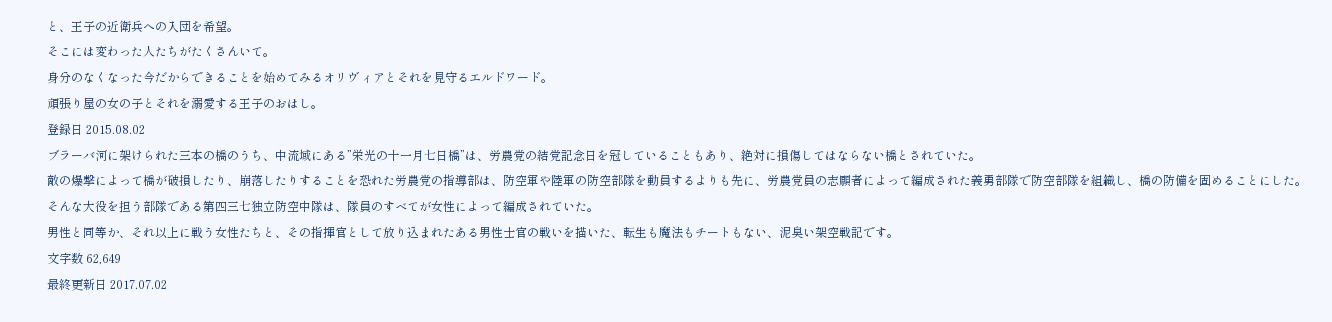と、王子の近衛兵への入団を希望。
そこには変わった人たちがたくさんいて。
身分のなくなった今だからできることを始めてみるオリウ゛ィアとそれを見守るエルドワード。
頑張り屋の女の子とそれを溺愛する王子のおはし。
登録日 2015.08.02
ブラーバ河に架けられた三本の橋のうち、中流域にある”栄光の十一月七日橋”は、労農党の結党記念日を冠していることもあり、絶対に損傷してはならない橋とされていた。
敵の爆撃によって橋が破損したり、崩落したりすることを恐れた労農党の指導部は、防空軍や陸軍の防空部隊を動員するよりも先に、労農党員の志願者によって編成された義勇部隊で防空部隊を組織し、橋の防備を固めることにした。
そんな大役を担う部隊である第四三七独立防空中隊は、隊員のすべてが女性によって編成されていた。
男性と同等か、それ以上に戦う女性たちと、その指揮官として放り込まれたある男性士官の戦いを描いた、転生も魔法もチートもない、泥臭い架空戦記です。
文字数 62,649
最終更新日 2017.07.02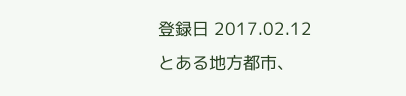登録日 2017.02.12
とある地方都市、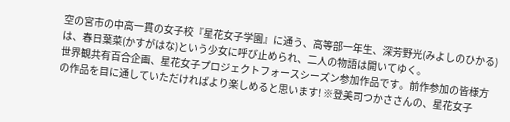空の宮市の中高一貫の女子校『星花女子学園』に通う、高等部一年生、深芳野光(みよしのひかる)は、春日葉菜(かすがはな)という少女に呼び止められ、二人の物語は開いてゆく。
世界観共有百合企画、星花女子プロジェクトフォースシーズン参加作品です。前作参加の皆様方の作品を目に通していただければより楽しめると思います! ※登美司つかささんの、星花女子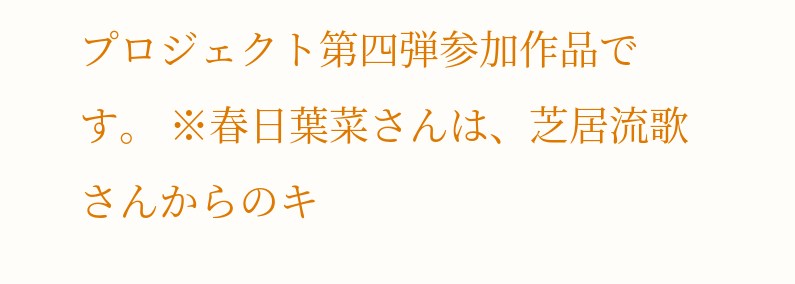プロジェクト第四弾参加作品です。 ※春日葉菜さんは、芝居流歌さんからのキ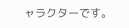ャラクターです。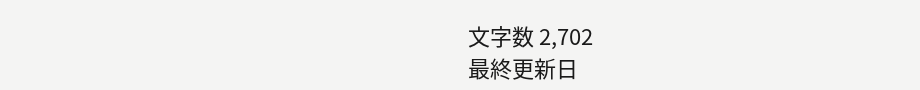文字数 2,702
最終更新日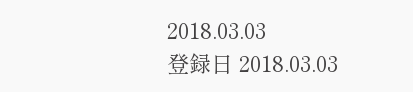2018.03.03
登録日 2018.03.03